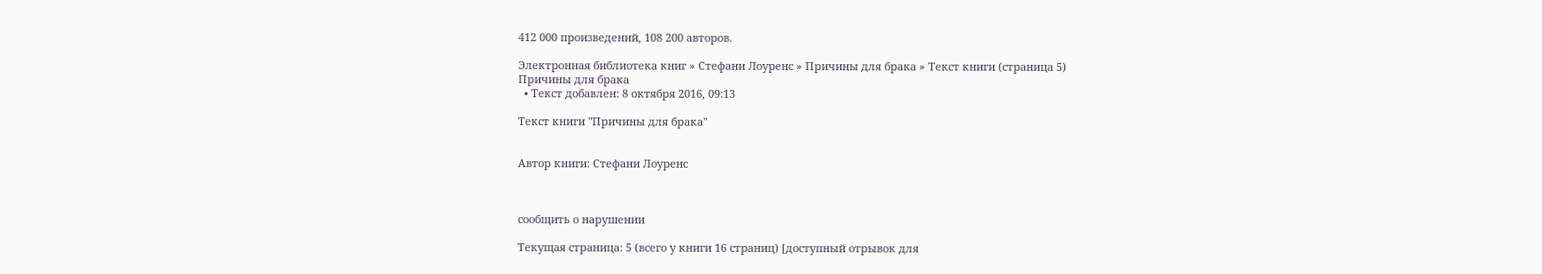412 000 произведений, 108 200 авторов.

Электронная библиотека книг » Стефани Лоуренс » Причины для брака » Текст книги (страница 5)
Причины для брака
  • Текст добавлен: 8 октября 2016, 09:13

Текст книги "Причины для брака"


Автор книги: Стефани Лоуренс



сообщить о нарушении

Текущая страница: 5 (всего у книги 16 страниц) [доступный отрывок для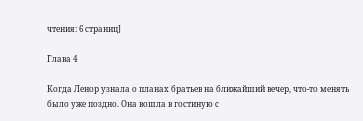чтения: 6 страниц]

Глава 4

Когда Ленор узнала о планах братьев на ближайший вечер, что-то менять было уже поздно. Она вошла в гостиную с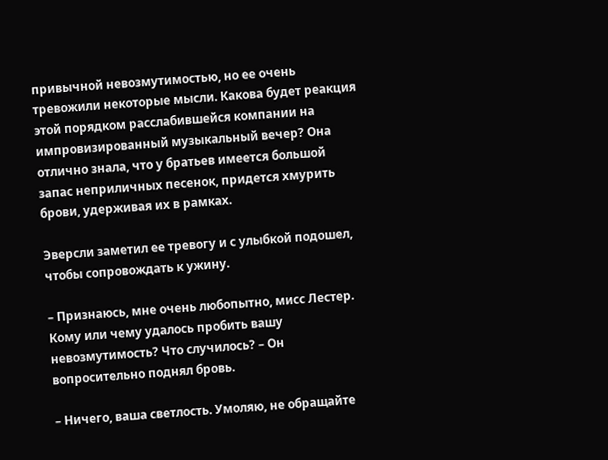привычной невозмутимостью, но ее очень тревожили некоторые мысли. Какова будет реакция этой порядком расслабившейся компании на импровизированный музыкальный вечер? Она отлично знала, что у братьев имеется большой запас неприличных песенок, придется хмурить брови, удерживая их в рамках.

Эверсли заметил ее тревогу и с улыбкой подошел, чтобы сопровождать к ужину.

– Признаюсь, мне очень любопытно, мисс Лестер. Кому или чему удалось пробить вашу невозмутимость? Что случилось? – Он вопросительно поднял бровь.

– Ничего, ваша светлость. Умоляю, не обращайте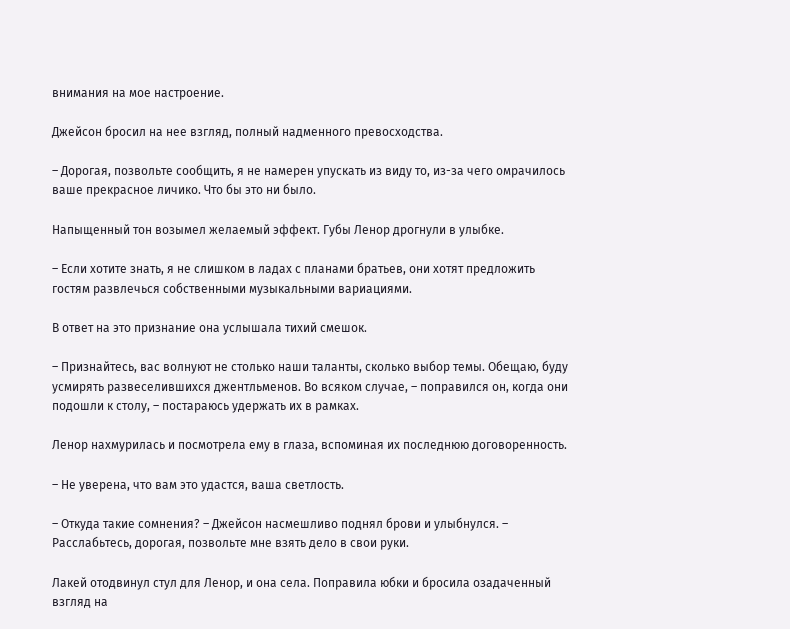внимания на мое настроение.

Джейсон бросил на нее взгляд, полный надменного превосходства.

– Дорогая, позвольте сообщить, я не намерен упускать из виду то, из-за чего омрачилось ваше прекрасное личико. Что бы это ни было.

Напыщенный тон возымел желаемый эффект. Губы Ленор дрогнули в улыбке.

– Если хотите знать, я не слишком в ладах с планами братьев, они хотят предложить гостям развлечься собственными музыкальными вариациями.

В ответ на это признание она услышала тихий смешок.

– Признайтесь, вас волнуют не столько наши таланты, сколько выбор темы. Обещаю, буду усмирять развеселившихся джентльменов. Во всяком случае, – поправился он, когда они подошли к столу, – постараюсь удержать их в рамках.

Ленор нахмурилась и посмотрела ему в глаза, вспоминая их последнюю договоренность.

– Не уверена, что вам это удастся, ваша светлость.

– Откуда такие сомнения? – Джейсон насмешливо поднял брови и улыбнулся. – Расслабьтесь, дорогая, позвольте мне взять дело в свои руки.

Лакей отодвинул стул для Ленор, и она села. Поправила юбки и бросила озадаченный взгляд на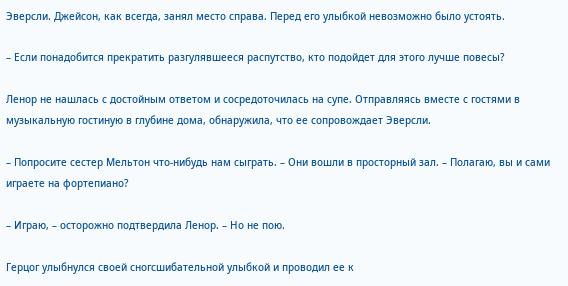Эверсли. Джейсон, как всегда, занял место справа. Перед его улыбкой невозможно было устоять.

– Если понадобится прекратить разгулявшееся распутство, кто подойдет для этого лучше повесы?

Ленор не нашлась с достойным ответом и сосредоточилась на супе. Отправляясь вместе с гостями в музыкальную гостиную в глубине дома, обнаружила, что ее сопровождает Эверсли.

– Попросите сестер Мельтон что-нибудь нам сыграть. – Они вошли в просторный зал. – Полагаю, вы и сами играете на фортепиано?

– Играю, – осторожно подтвердила Ленор. – Но не пою.

Герцог улыбнулся своей сногсшибательной улыбкой и проводил ее к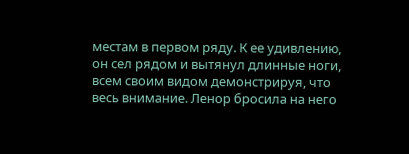местам в первом ряду. К ее удивлению, он сел рядом и вытянул длинные ноги, всем своим видом демонстрируя, что весь внимание. Ленор бросила на него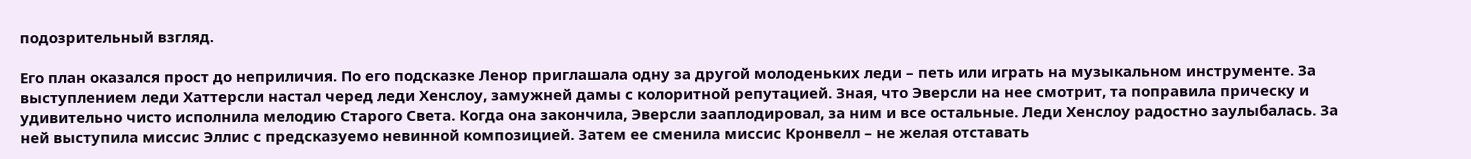подозрительный взгляд.

Его план оказался прост до неприличия. По его подсказке Ленор приглашала одну за другой молоденьких леди – петь или играть на музыкальном инструменте. За выступлением леди Хаттерсли настал черед леди Хенслоу, замужней дамы с колоритной репутацией. Зная, что Эверсли на нее смотрит, та поправила прическу и удивительно чисто исполнила мелодию Старого Света. Когда она закончила, Эверсли зааплодировал, за ним и все остальные. Леди Хенслоу радостно заулыбалась. За ней выступила миссис Эллис с предсказуемо невинной композицией. Затем ее сменила миссис Кронвелл – не желая отставать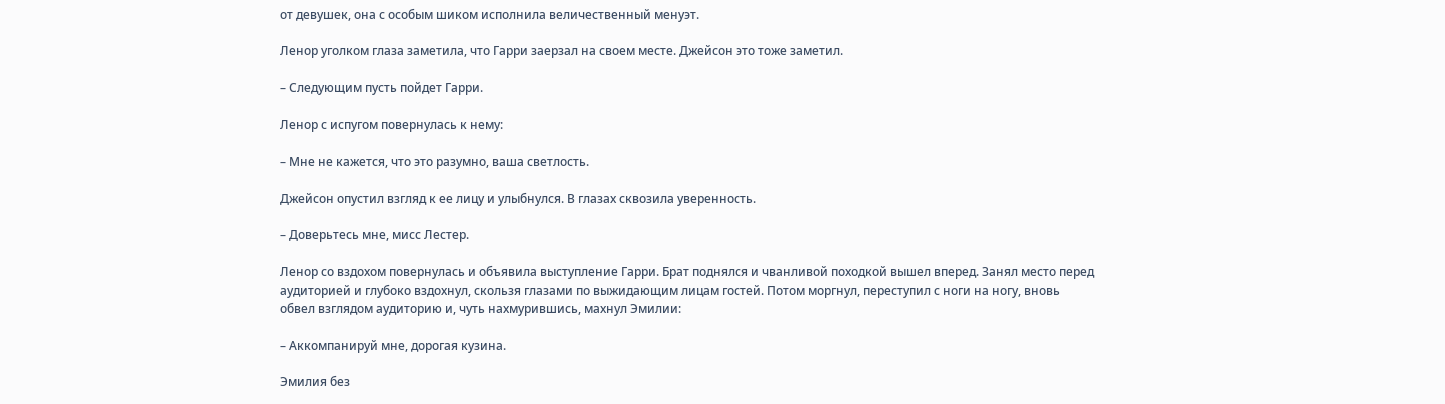от девушек, она с особым шиком исполнила величественный менуэт.

Ленор уголком глаза заметила, что Гарри заерзал на своем месте. Джейсон это тоже заметил.

– Следующим пусть пойдет Гарри.

Ленор с испугом повернулась к нему:

– Мне не кажется, что это разумно, ваша светлость.

Джейсон опустил взгляд к ее лицу и улыбнулся. В глазах сквозила уверенность.

– Доверьтесь мне, мисс Лестер.

Ленор со вздохом повернулась и объявила выступление Гарри. Брат поднялся и чванливой походкой вышел вперед. Занял место перед аудиторией и глубоко вздохнул, скользя глазами по выжидающим лицам гостей. Потом моргнул, переступил с ноги на ногу, вновь обвел взглядом аудиторию и, чуть нахмурившись, махнул Эмилии:

– Аккомпанируй мне, дорогая кузина.

Эмилия без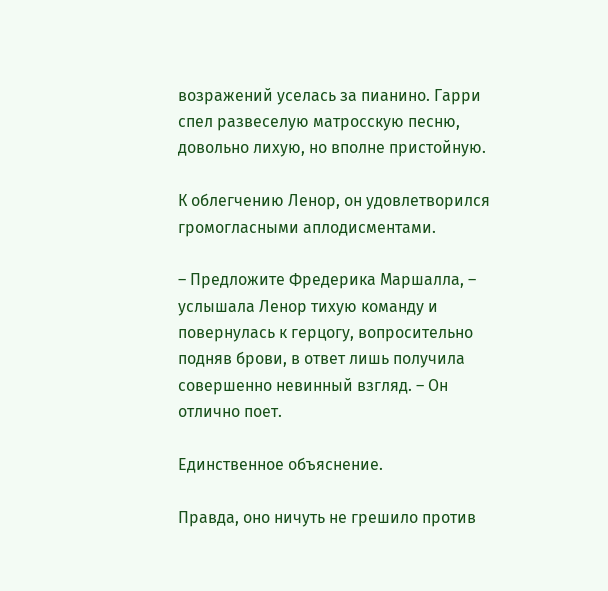возражений уселась за пианино. Гарри спел развеселую матросскую песню, довольно лихую, но вполне пристойную.

К облегчению Ленор, он удовлетворился громогласными аплодисментами.

– Предложите Фредерика Маршалла, – услышала Ленор тихую команду и повернулась к герцогу, вопросительно подняв брови, в ответ лишь получила совершенно невинный взгляд. – Он отлично поет.

Единственное объяснение.

Правда, оно ничуть не грешило против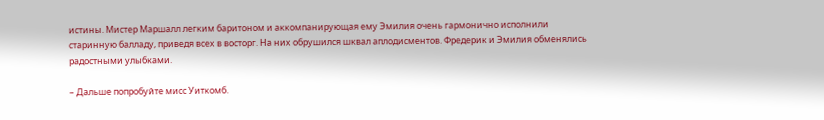истины. Мистер Маршалл легким баритоном и аккомпанирующая ему Эмилия очень гармонично исполнили старинную балладу, приведя всех в восторг. На них обрушился шквал аплодисментов. Фредерик и Эмилия обменялись радостными улыбками.

– Дальше попробуйте мисс Уиткомб.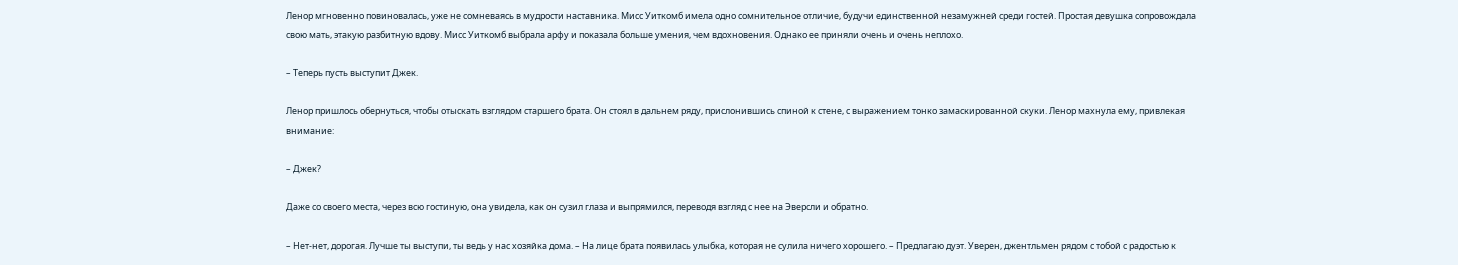Ленор мгновенно повиновалась, уже не сомневаясь в мудрости наставника. Мисс Уиткомб имела одно сомнительное отличие, будучи единственной незамужней среди гостей. Простая девушка сопровождала свою мать, этакую разбитную вдову. Мисс Уиткомб выбрала арфу и показала больше умения, чем вдохновения. Однако ее приняли очень и очень неплохо.

– Теперь пусть выступит Джек.

Ленор пришлось обернуться, чтобы отыскать взглядом старшего брата. Он стоял в дальнем ряду, прислонившись спиной к стене, с выражением тонко замаскированной скуки. Ленор махнула ему, привлекая внимание:

– Джек?

Даже со своего места, через всю гостиную, она увидела, как он сузил глаза и выпрямился, переводя взгляд с нее на Эверсли и обратно.

– Нет-нет, дорогая. Лучше ты выступи, ты ведь у нас хозяйка дома. – На лице брата появилась улыбка, которая не сулила ничего хорошего. – Предлагаю дуэт. Уверен, джентльмен рядом с тобой с радостью к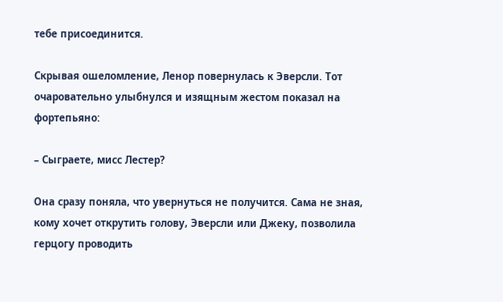тебе присоединится.

Скрывая ошеломление, Ленор повернулась к Эверсли. Тот очаровательно улыбнулся и изящным жестом показал на фортепьяно:

– Сыграете, мисс Лестер?

Она сразу поняла, что увернуться не получится. Сама не зная, кому хочет открутить голову, Эверсли или Джеку, позволила герцогу проводить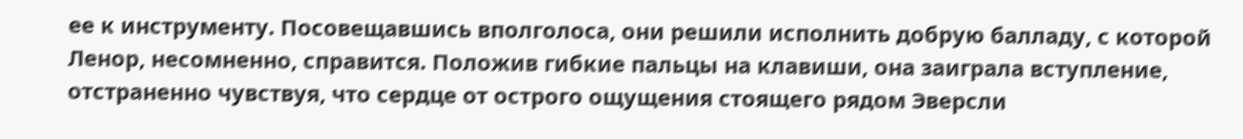ее к инструменту. Посовещавшись вполголоса, они решили исполнить добрую балладу, с которой Ленор, несомненно, справится. Положив гибкие пальцы на клавиши, она заиграла вступление, отстраненно чувствуя, что сердце от острого ощущения стоящего рядом Эверсли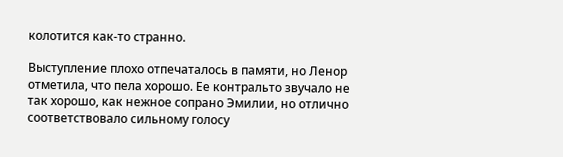колотится как-то странно.

Выступление плохо отпечаталось в памяти, но Ленор отметила, что пела хорошо. Ее контральто звучало не так хорошо, как нежное сопрано Эмилии, но отлично соответствовало сильному голосу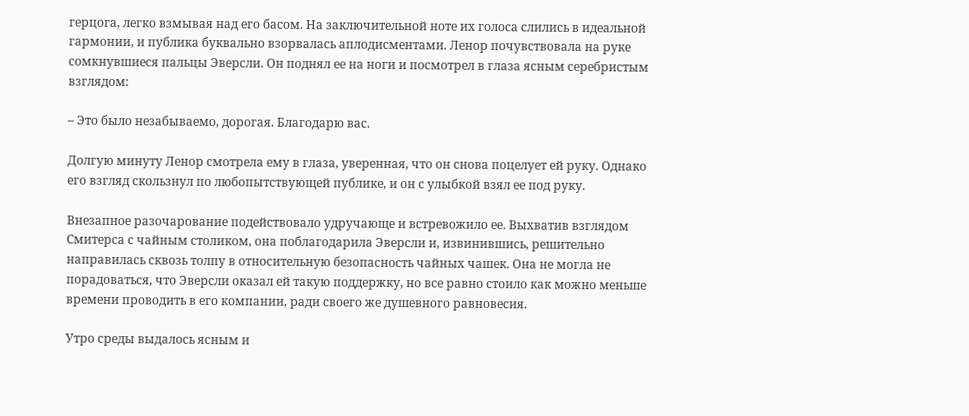герцога, легко взмывая над его басом. На заключительной ноте их голоса слились в идеальной гармонии, и публика буквально взорвалась аплодисментами. Ленор почувствовала на руке сомкнувшиеся пальцы Эверсли. Он поднял ее на ноги и посмотрел в глаза ясным серебристым взглядом:

– Это было незабываемо, дорогая. Благодарю вас.

Долгую минуту Ленор смотрела ему в глаза, уверенная, что он снова поцелует ей руку. Однако его взгляд скользнул по любопытствующей публике, и он с улыбкой взял ее под руку.

Внезапное разочарование подействовало удручающе и встревожило ее. Выхватив взглядом Смитерса с чайным столиком, она поблагодарила Эверсли и, извинившись, решительно направилась сквозь толпу в относительную безопасность чайных чашек. Она не могла не порадоваться, что Эверсли оказал ей такую поддержку, но все равно стоило как можно меньше времени проводить в его компании, ради своего же душевного равновесия.

Утро среды выдалось ясным и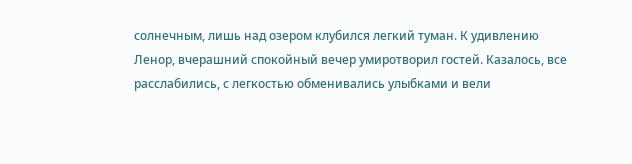солнечным, лишь над озером клубился легкий туман. К удивлению Ленор, вчерашний спокойный вечер умиротворил гостей. Казалось, все расслабились, с легкостью обменивались улыбками и вели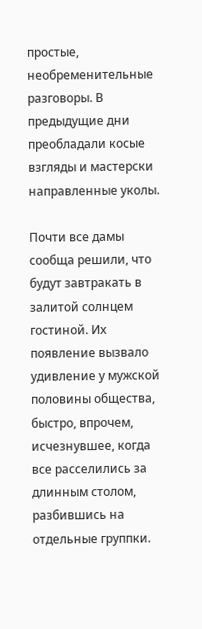простые, необременительные разговоры. В предыдущие дни преобладали косые взгляды и мастерски направленные уколы.

Почти все дамы сообща решили, что будут завтракать в залитой солнцем гостиной. Их появление вызвало удивление у мужской половины общества, быстро, впрочем, исчезнувшее, когда все расселились за длинным столом, разбившись на отдельные группки.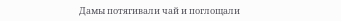Дамы потягивали чай и поглощали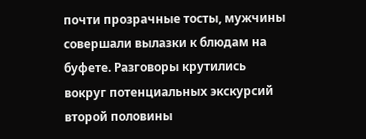почти прозрачные тосты, мужчины совершали вылазки к блюдам на буфете. Разговоры крутились вокруг потенциальных экскурсий второй половины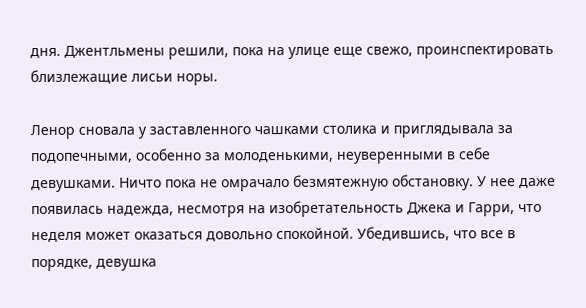дня. Джентльмены решили, пока на улице еще свежо, проинспектировать близлежащие лисьи норы.

Ленор сновала у заставленного чашками столика и приглядывала за подопечными, особенно за молоденькими, неуверенными в себе девушками. Ничто пока не омрачало безмятежную обстановку. У нее даже появилась надежда, несмотря на изобретательность Джека и Гарри, что неделя может оказаться довольно спокойной. Убедившись, что все в порядке, девушка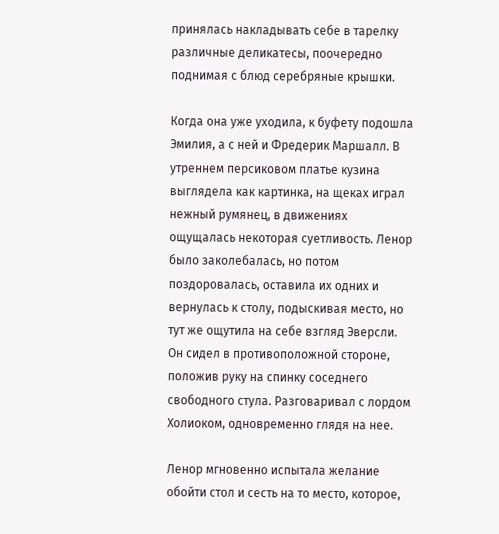принялась накладывать себе в тарелку различные деликатесы, поочередно поднимая с блюд серебряные крышки.

Когда она уже уходила, к буфету подошла Эмилия, а с ней и Фредерик Маршалл. В утреннем персиковом платье кузина выглядела как картинка, на щеках играл нежный румянец, в движениях ощущалась некоторая суетливость. Ленор было заколебалась, но потом поздоровалась, оставила их одних и вернулась к столу, подыскивая место, но тут же ощутила на себе взгляд Эверсли. Он сидел в противоположной стороне, положив руку на спинку соседнего свободного стула. Разговаривал с лордом Холиоком, одновременно глядя на нее.

Ленор мгновенно испытала желание обойти стол и сесть на то место, которое,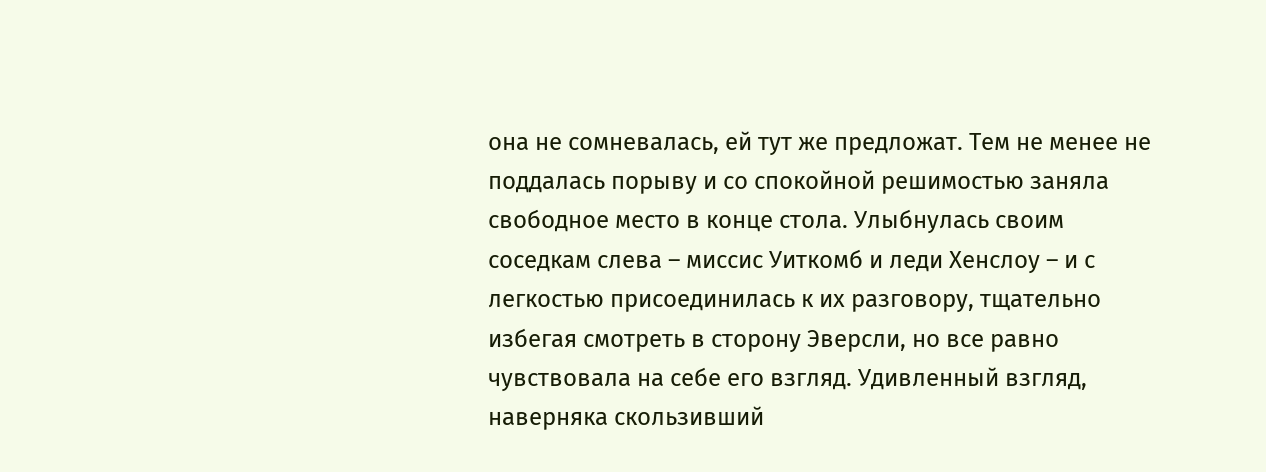она не сомневалась, ей тут же предложат. Тем не менее не поддалась порыву и со спокойной решимостью заняла свободное место в конце стола. Улыбнулась своим соседкам слева – миссис Уиткомб и леди Хенслоу – и с легкостью присоединилась к их разговору, тщательно избегая смотреть в сторону Эверсли, но все равно чувствовала на себе его взгляд. Удивленный взгляд, наверняка скользивший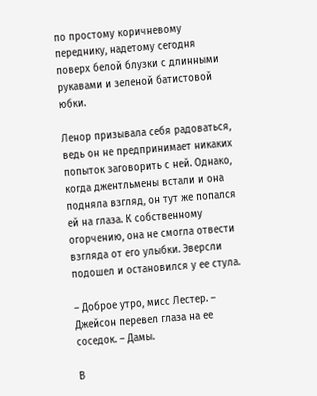по простому коричневому переднику, надетому сегодня поверх белой блузки с длинными рукавами и зеленой батистовой юбки.

Ленор призывала себя радоваться, ведь он не предпринимает никаких попыток заговорить с ней. Однако, когда джентльмены встали и она подняла взгляд, он тут же попался ей на глаза. К собственному огорчению, она не смогла отвести взгляда от его улыбки. Эверсли подошел и остановился у ее стула.

– Доброе утро, мисс Лестер. – Джейсон перевел глаза на ее соседок. – Дамы.

В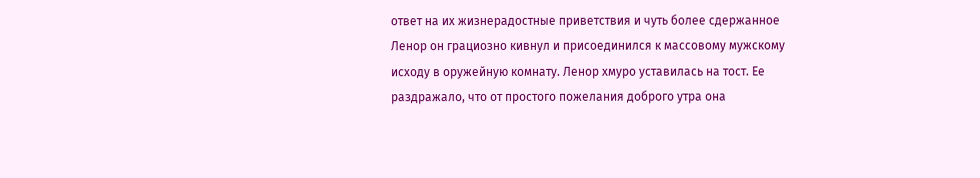ответ на их жизнерадостные приветствия и чуть более сдержанное Ленор он грациозно кивнул и присоединился к массовому мужскому исходу в оружейную комнату. Ленор хмуро уставилась на тост. Ее раздражало, что от простого пожелания доброго утра она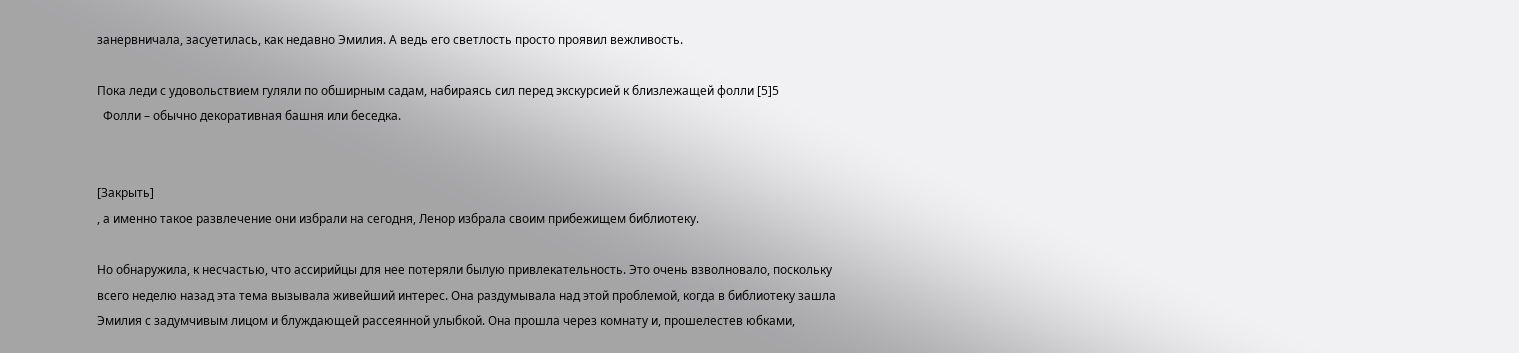занервничала, засуетилась, как недавно Эмилия. А ведь его светлость просто проявил вежливость.

Пока леди с удовольствием гуляли по обширным садам, набираясь сил перед экскурсией к близлежащей фолли [5]5
  Фолли – обычно декоративная башня или беседка.


[Закрыть]
, а именно такое развлечение они избрали на сегодня, Ленор избрала своим прибежищем библиотеку.

Но обнаружила, к несчастью, что ассирийцы для нее потеряли былую привлекательность. Это очень взволновало, поскольку всего неделю назад эта тема вызывала живейший интерес. Она раздумывала над этой проблемой, когда в библиотеку зашла Эмилия с задумчивым лицом и блуждающей рассеянной улыбкой. Она прошла через комнату и, прошелестев юбками,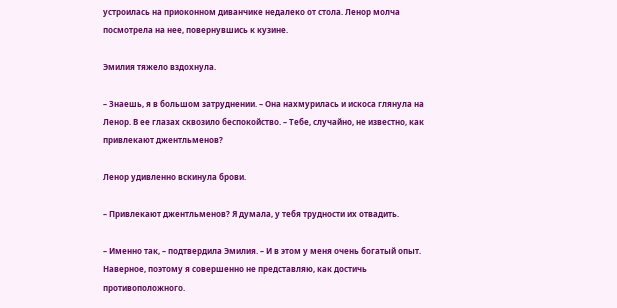устроилась на приоконном диванчике недалеко от стола. Ленор молча посмотрела на нее, повернувшись к кузине.

Эмилия тяжело вздохнула.

– Знаешь, я в большом затруднении. – Она нахмурилась и искоса глянула на Ленор. В ее глазах сквозило беспокойство. – Тебе, случайно, не известно, как привлекают джентльменов?

Ленор удивленно вскинула брови.

– Привлекают джентльменов? Я думала, у тебя трудности их отвадить.

– Именно так, – подтвердила Эмилия. – И в этом у меня очень богатый опыт. Наверное, поэтому я совершенно не представляю, как достичь противоположного.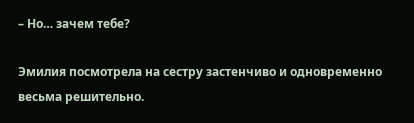– Но… зачем тебе?

Эмилия посмотрела на сестру застенчиво и одновременно весьма решительно.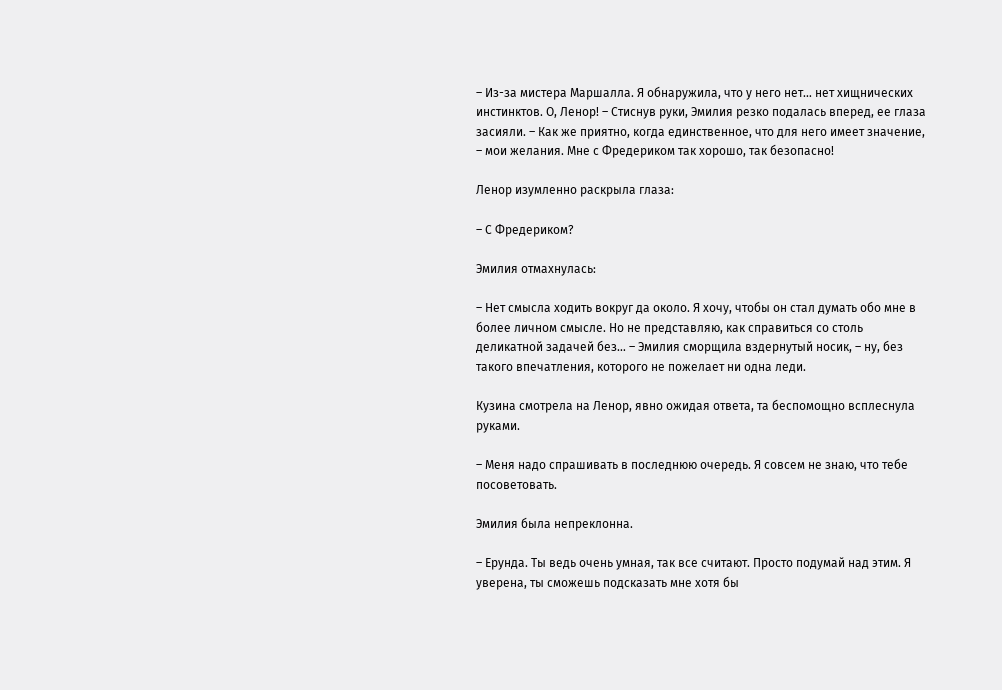– Из-за мистера Маршалла. Я обнаружила, что у него нет… нет хищнических инстинктов. О, Ленор! – Стиснув руки, Эмилия резко подалась вперед, ее глаза засияли. – Как же приятно, когда единственное, что для него имеет значение, – мои желания. Мне с Фредериком так хорошо, так безопасно!

Ленор изумленно раскрыла глаза:

– С Фредериком?

Эмилия отмахнулась:

– Нет смысла ходить вокруг да около. Я хочу, чтобы он стал думать обо мне в более личном смысле. Но не представляю, как справиться со столь деликатной задачей без… – Эмилия сморщила вздернутый носик, – ну, без такого впечатления, которого не пожелает ни одна леди.

Кузина смотрела на Ленор, явно ожидая ответа, та беспомощно всплеснула руками.

– Меня надо спрашивать в последнюю очередь. Я совсем не знаю, что тебе посоветовать.

Эмилия была непреклонна.

– Ерунда. Ты ведь очень умная, так все считают. Просто подумай над этим. Я уверена, ты сможешь подсказать мне хотя бы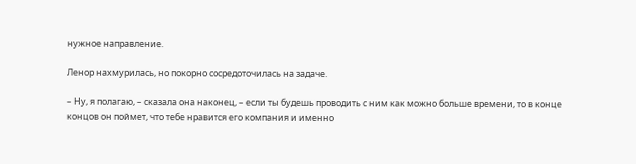нужное направление.

Ленор нахмурилась, но покорно сосредоточилась на задаче.

– Ну, я полагаю, – сказала она наконец, – если ты будешь проводить с ним как можно больше времени, то в конце концов он поймет, что тебе нравится его компания и именно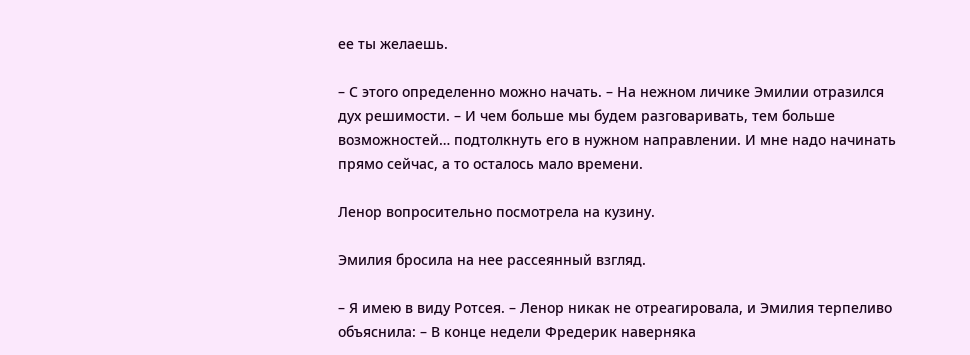ее ты желаешь.

– С этого определенно можно начать. – На нежном личике Эмилии отразился дух решимости. – И чем больше мы будем разговаривать, тем больше возможностей… подтолкнуть его в нужном направлении. И мне надо начинать прямо сейчас, а то осталось мало времени.

Ленор вопросительно посмотрела на кузину.

Эмилия бросила на нее рассеянный взгляд.

– Я имею в виду Ротсея. – Ленор никак не отреагировала, и Эмилия терпеливо объяснила: – В конце недели Фредерик наверняка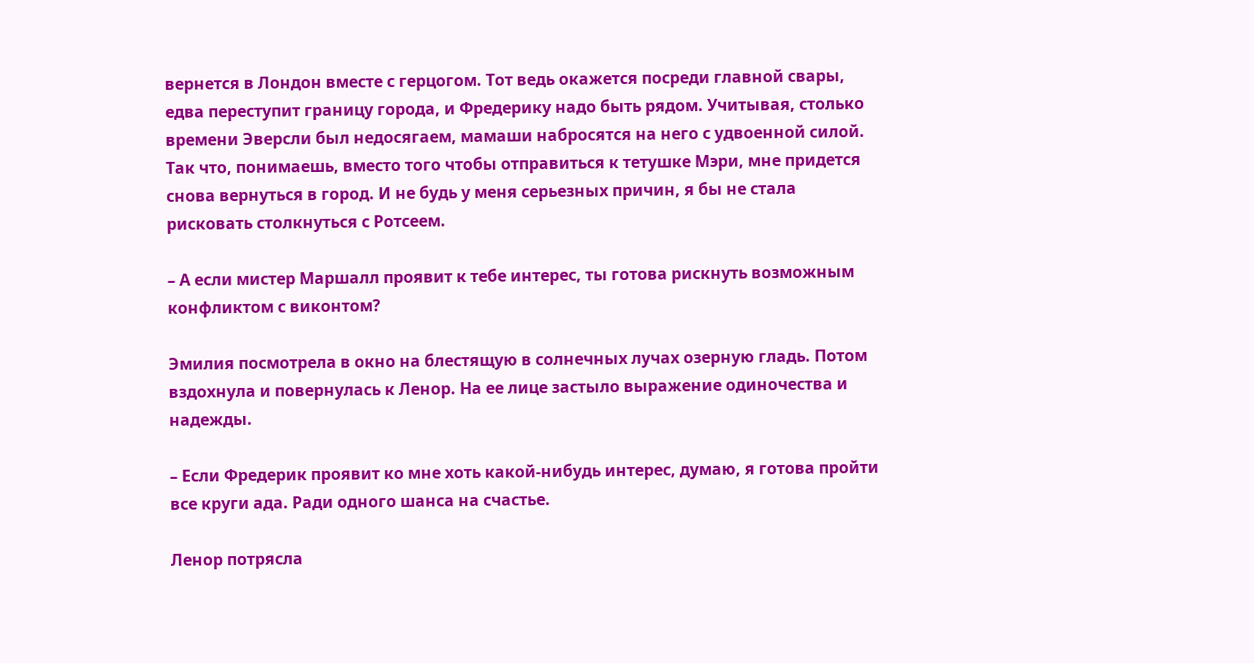вернется в Лондон вместе с герцогом. Тот ведь окажется посреди главной свары, едва переступит границу города, и Фредерику надо быть рядом. Учитывая, столько времени Эверсли был недосягаем, мамаши набросятся на него с удвоенной силой. Так что, понимаешь, вместо того чтобы отправиться к тетушке Мэри, мне придется снова вернуться в город. И не будь у меня серьезных причин, я бы не стала рисковать столкнуться с Ротсеем.

– А если мистер Маршалл проявит к тебе интерес, ты готова рискнуть возможным конфликтом с виконтом?

Эмилия посмотрела в окно на блестящую в солнечных лучах озерную гладь. Потом вздохнула и повернулась к Ленор. На ее лице застыло выражение одиночества и надежды.

– Если Фредерик проявит ко мне хоть какой-нибудь интерес, думаю, я готова пройти все круги ада. Ради одного шанса на счастье.

Ленор потрясла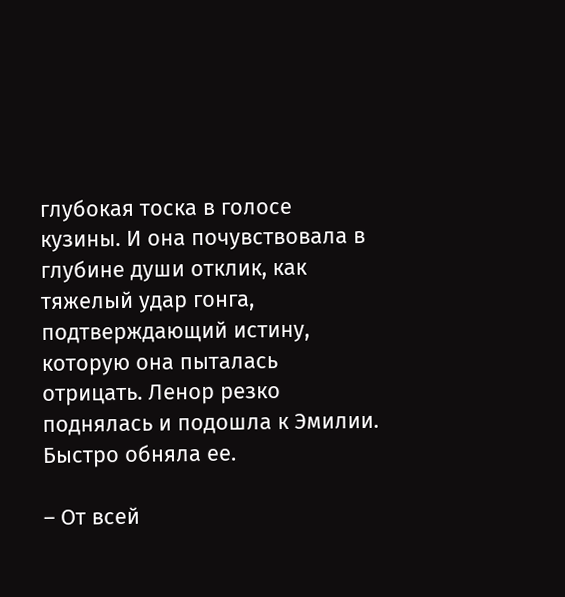глубокая тоска в голосе кузины. И она почувствовала в глубине души отклик, как тяжелый удар гонга, подтверждающий истину, которую она пыталась отрицать. Ленор резко поднялась и подошла к Эмилии. Быстро обняла ее.

– От всей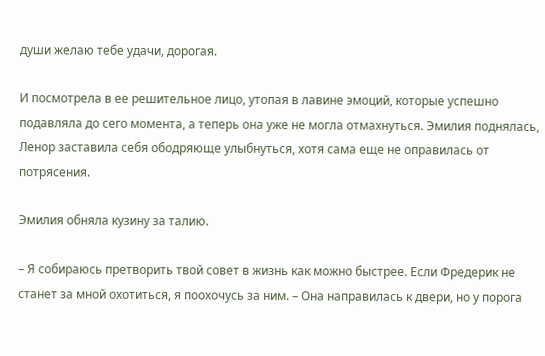души желаю тебе удачи, дорогая.

И посмотрела в ее решительное лицо, утопая в лавине эмоций, которые успешно подавляла до сего момента, а теперь она уже не могла отмахнуться. Эмилия поднялась, Ленор заставила себя ободряюще улыбнуться, хотя сама еще не оправилась от потрясения.

Эмилия обняла кузину за талию.

– Я собираюсь претворить твой совет в жизнь как можно быстрее. Если Фредерик не станет за мной охотиться, я поохочусь за ним. – Она направилась к двери, но у порога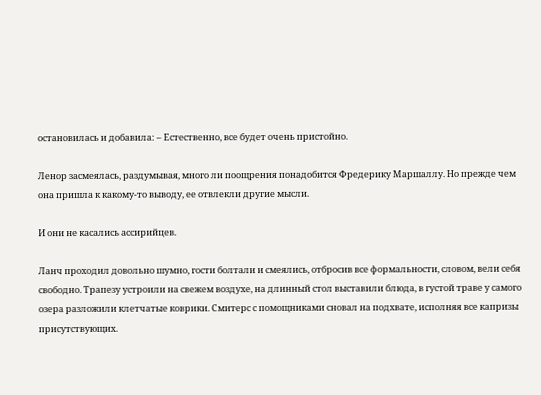остановилась и добавила: – Естественно, все будет очень пристойно.

Ленор засмеялась, раздумывая, много ли поощрения понадобится Фредерику Маршаллу. Но прежде чем она пришла к какому-то выводу, ее отвлекли другие мысли.

И они не касались ассирийцев.

Ланч проходил довольно шумно, гости болтали и смеялись, отбросив все формальности, словом, вели себя свободно. Трапезу устроили на свежем воздухе, на длинный стол выставили блюда, в густой траве у самого озера разложили клетчатые коврики. Смитерс с помощниками сновал на подхвате, исполняя все капризы присутствующих.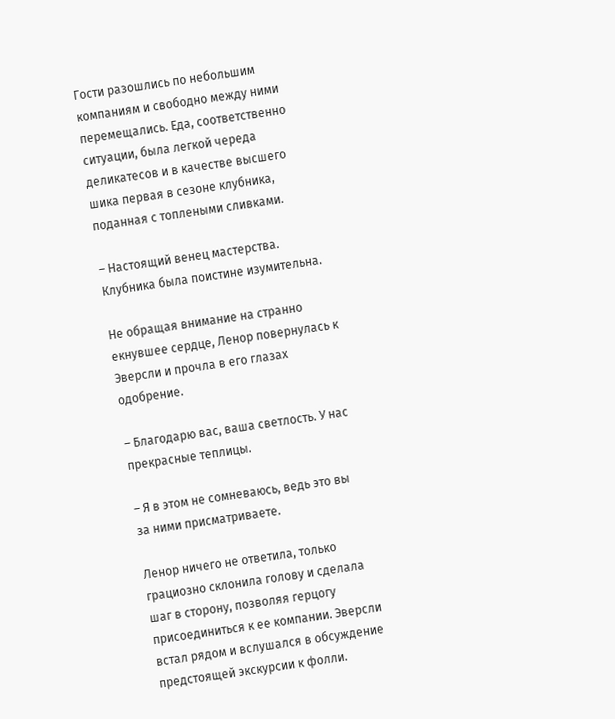Гости разошлись по небольшим компаниям и свободно между ними перемещались. Еда, соответственно ситуации, была легкой череда деликатесов и в качестве высшего шика первая в сезоне клубника, поданная с топлеными сливками.

– Настоящий венец мастерства. Клубника была поистине изумительна.

Не обращая внимание на странно екнувшее сердце, Ленор повернулась к Эверсли и прочла в его глазах одобрение.

– Благодарю вас, ваша светлость. У нас прекрасные теплицы.

– Я в этом не сомневаюсь, ведь это вы за ними присматриваете.

Ленор ничего не ответила, только грациозно склонила голову и сделала шаг в сторону, позволяя герцогу присоединиться к ее компании. Эверсли встал рядом и вслушался в обсуждение предстоящей экскурсии к фолли.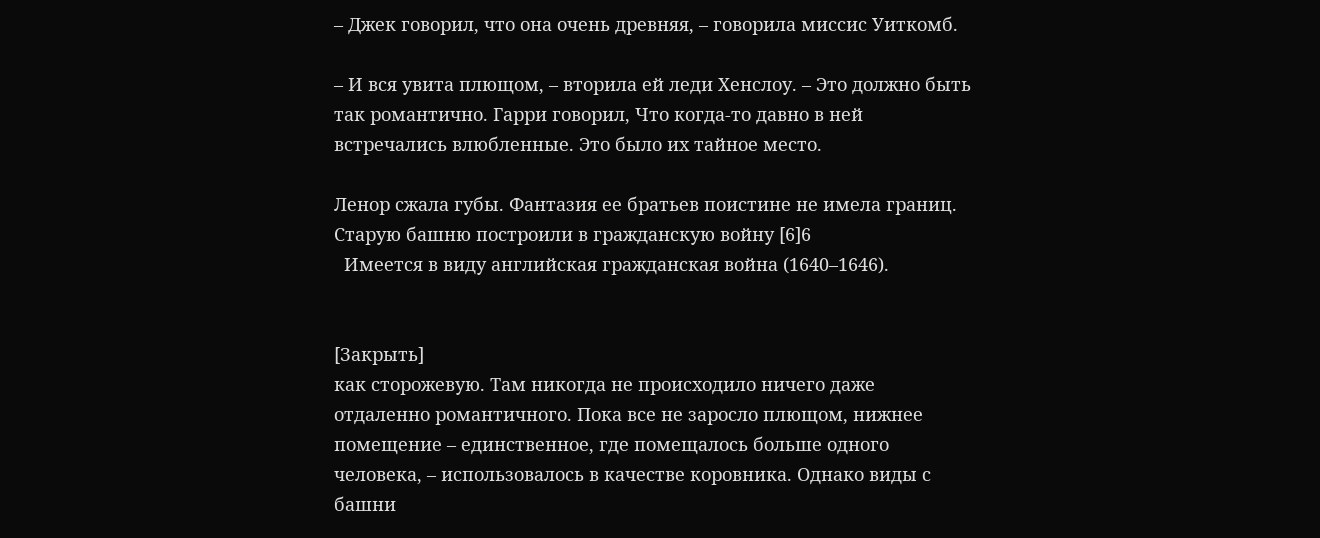– Джек говорил, что она очень древняя, – говорила миссис Уиткомб.

– И вся увита плющом, – вторила ей леди Хенслоу. – Это должно быть так романтично. Гарри говорил, Что когда-то давно в ней встречались влюбленные. Это было их тайное место.

Ленор сжала губы. Фантазия ее братьев поистине не имела границ. Старую башню построили в гражданскую войну [6]6
  Имеется в виду английская гражданская война (1640–1646).


[Закрыть]
как сторожевую. Там никогда не происходило ничего даже отдаленно романтичного. Пока все не заросло плющом, нижнее помещение – единственное, где помещалось больше одного человека, – использовалось в качестве коровника. Однако виды с башни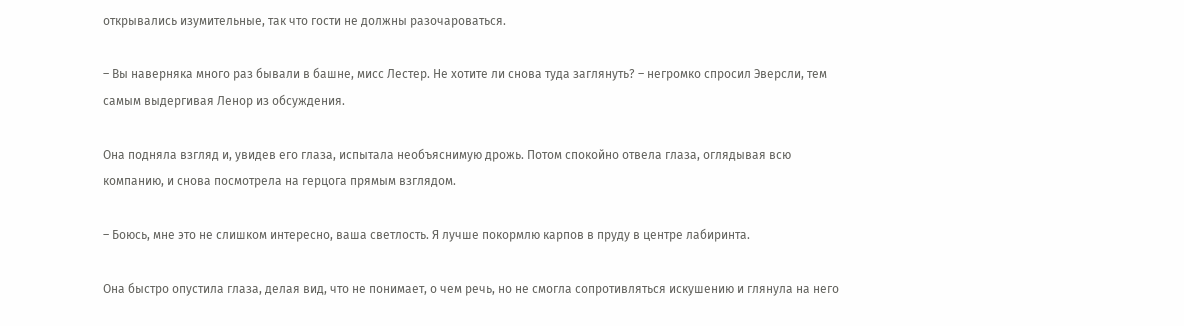открывались изумительные, так что гости не должны разочароваться.

– Вы наверняка много раз бывали в башне, мисс Лестер. Не хотите ли снова туда заглянуть? – негромко спросил Эверсли, тем самым выдергивая Ленор из обсуждения.

Она подняла взгляд и, увидев его глаза, испытала необъяснимую дрожь. Потом спокойно отвела глаза, оглядывая всю компанию, и снова посмотрела на герцога прямым взглядом.

– Боюсь, мне это не слишком интересно, ваша светлость. Я лучше покормлю карпов в пруду в центре лабиринта.

Она быстро опустила глаза, делая вид, что не понимает, о чем речь, но не смогла сопротивляться искушению и глянула на него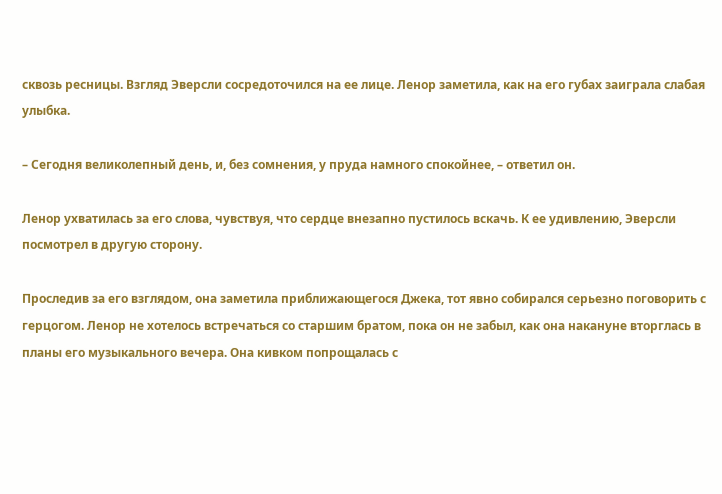сквозь ресницы. Взгляд Эверсли сосредоточился на ее лице. Ленор заметила, как на его губах заиграла слабая улыбка.

– Сегодня великолепный день, и, без сомнения, у пруда намного спокойнее, – ответил он.

Ленор ухватилась за его слова, чувствуя, что сердце внезапно пустилось вскачь. К ее удивлению, Эверсли посмотрел в другую сторону.

Проследив за его взглядом, она заметила приближающегося Джека, тот явно собирался серьезно поговорить с герцогом. Ленор не хотелось встречаться со старшим братом, пока он не забыл, как она накануне вторглась в планы его музыкального вечера. Она кивком попрощалась с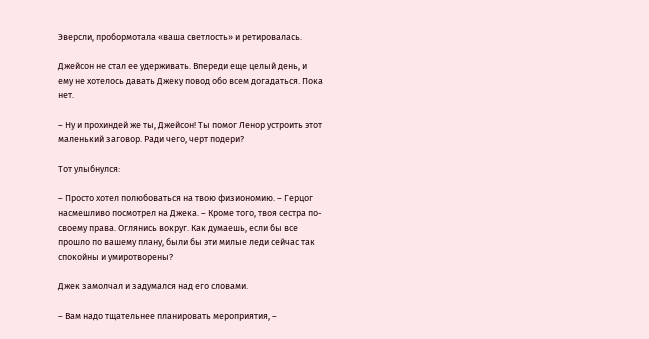Эверсли, пробормотала «ваша светлость» и ретировалась.

Джейсон не стал ее удерживать. Впереди еще целый день, и ему не хотелось давать Джеку повод обо всем догадаться. Пока нет.

– Ну и прохиндей же ты, Джейсон! Ты помог Ленор устроить этот маленький заговор. Ради чего, черт подери?

Тот улыбнулся:

– Просто хотел полюбоваться на твою физиономию. – Герцог насмешливо посмотрел на Джека. – Кроме того, твоя сестра по-своему права. Оглянись вокруг. Как думаешь, если бы все прошло по вашему плану, были бы эти милые леди сейчас так спокойны и умиротворены?

Джек замолчал и задумался над его словами.

– Вам надо тщательнее планировать мероприятия, –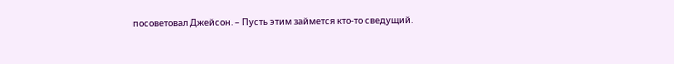посоветовал Джейсон. – Пусть этим займется кто-то сведущий.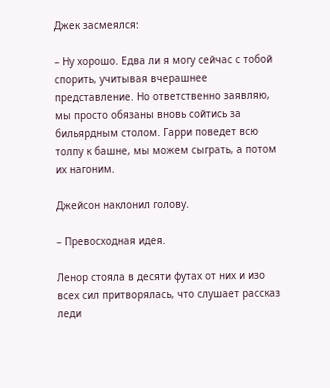Джек засмеялся:

– Ну хорошо. Едва ли я могу сейчас с тобой спорить, учитывая вчерашнее представление. Но ответственно заявляю, мы просто обязаны вновь сойтись за бильярдным столом. Гарри поведет всю толпу к башне, мы можем сыграть, а потом их нагоним.

Джейсон наклонил голову.

– Превосходная идея.

Ленор стояла в десяти футах от них и изо всех сил притворялась, что слушает рассказ леди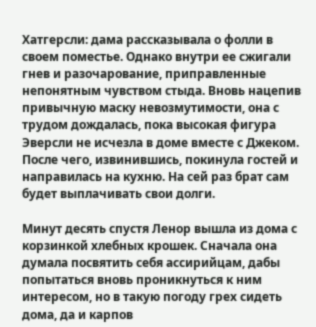Хатгерсли: дама рассказывала о фолли в своем поместье. Однако внутри ее сжигали гнев и разочарование, приправленные непонятным чувством стыда. Вновь нацепив привычную маску невозмутимости, она с трудом дождалась, пока высокая фигура Эверсли не исчезла в доме вместе с Джеком. После чего, извинившись, покинула гостей и направилась на кухню. На сей раз брат сам будет выплачивать свои долги.

Минут десять спустя Ленор вышла из дома с корзинкой хлебных крошек. Сначала она думала посвятить себя ассирийцам, дабы попытаться вновь проникнуться к ним интересом, но в такую погоду грех сидеть дома, да и карпов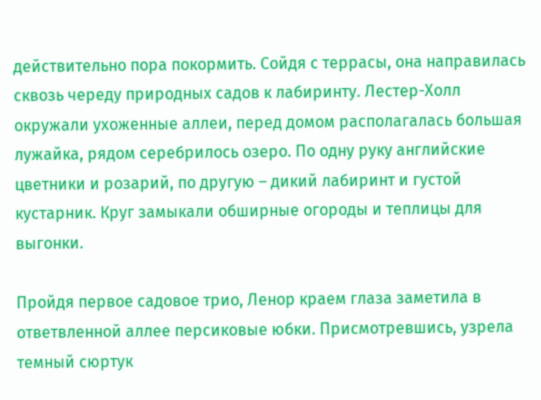действительно пора покормить. Сойдя с террасы, она направилась сквозь череду природных садов к лабиринту. Лестер-Холл окружали ухоженные аллеи, перед домом располагалась большая лужайка, рядом серебрилось озеро. По одну руку английские цветники и розарий, по другую – дикий лабиринт и густой кустарник. Круг замыкали обширные огороды и теплицы для выгонки.

Пройдя первое садовое трио, Ленор краем глаза заметила в ответвленной аллее персиковые юбки. Присмотревшись, узрела темный сюртук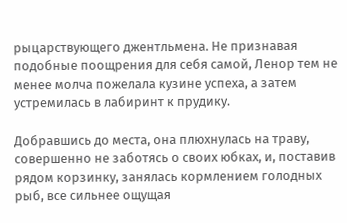рыцарствующего джентльмена. Не признавая подобные поощрения для себя самой, Ленор тем не менее молча пожелала кузине успеха, а затем устремилась в лабиринт к прудику.

Добравшись до места, она плюхнулась на траву, совершенно не заботясь о своих юбках, и, поставив рядом корзинку, занялась кормлением голодных рыб, все сильнее ощущая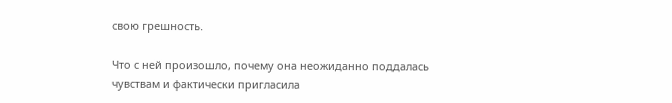свою грешность.

Что с ней произошло, почему она неожиданно поддалась чувствам и фактически пригласила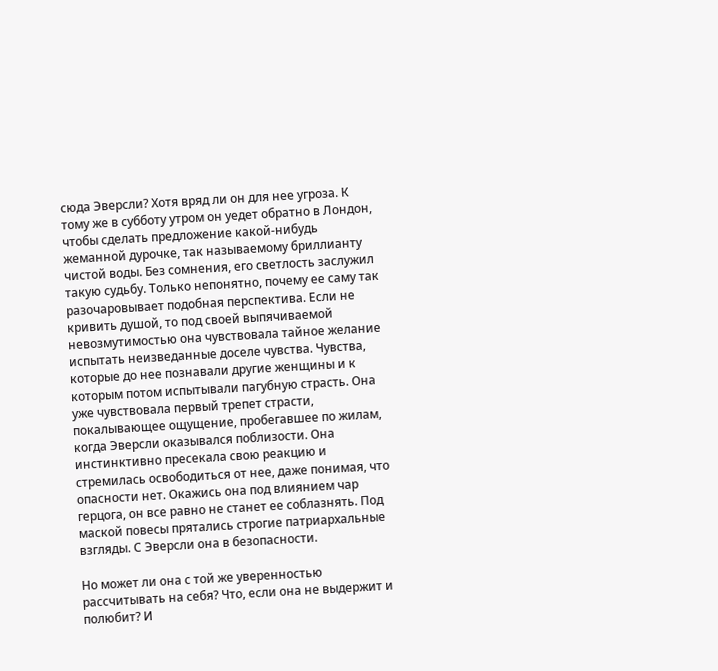сюда Эверсли? Хотя вряд ли он для нее угроза. К тому же в субботу утром он уедет обратно в Лондон, чтобы сделать предложение какой-нибудь жеманной дурочке, так называемому бриллианту чистой воды. Без сомнения, его светлость заслужил такую судьбу. Только непонятно, почему ее саму так разочаровывает подобная перспектива. Если не кривить душой, то под своей выпячиваемой невозмутимостью она чувствовала тайное желание испытать неизведанные доселе чувства. Чувства, которые до нее познавали другие женщины и к которым потом испытывали пагубную страсть. Она уже чувствовала первый трепет страсти, покалывающее ощущение, пробегавшее по жилам, когда Эверсли оказывался поблизости. Она инстинктивно пресекала свою реакцию и стремилась освободиться от нее, даже понимая, что опасности нет. Окажись она под влиянием чар герцога, он все равно не станет ее соблазнять. Под маской повесы прятались строгие патриархальные взгляды. С Эверсли она в безопасности.

Но может ли она с той же уверенностью рассчитывать на себя? Что, если она не выдержит и полюбит? И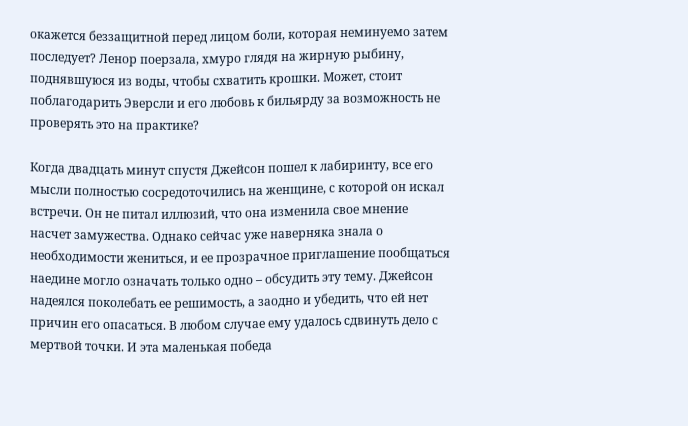окажется беззащитной перед лицом боли, которая неминуемо затем последует? Ленор поерзала, хмуро глядя на жирную рыбину, поднявшуюся из воды, чтобы схватить крошки. Может, стоит поблагодарить Эверсли и его любовь к бильярду за возможность не проверять это на практике?

Когда двадцать минут спустя Джейсон пошел к лабиринту, все его мысли полностью сосредоточились на женщине, с которой он искал встречи. Он не питал иллюзий, что она изменила свое мнение насчет замужества. Однако сейчас уже наверняка знала о необходимости жениться, и ее прозрачное приглашение пообщаться наедине могло означать только одно – обсудить эту тему. Джейсон надеялся поколебать ее решимость, а заодно и убедить, что ей нет причин его опасаться. В любом случае ему удалось сдвинуть дело с мертвой точки. И эта маленькая победа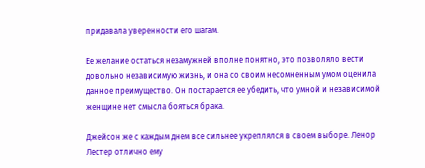придавала уверенности его шагам.

Ее желание остаться незамужней вполне понятно, это позволяло вести довольно независимую жизнь, и она со своим несомненным умом оценила данное преимущество. Он постарается ее убедить, что умной и независимой женщине нет смысла бояться брака.

Джейсон же с каждым днем все сильнее укреплялся в своем выборе. Ленор Лестер отлично ему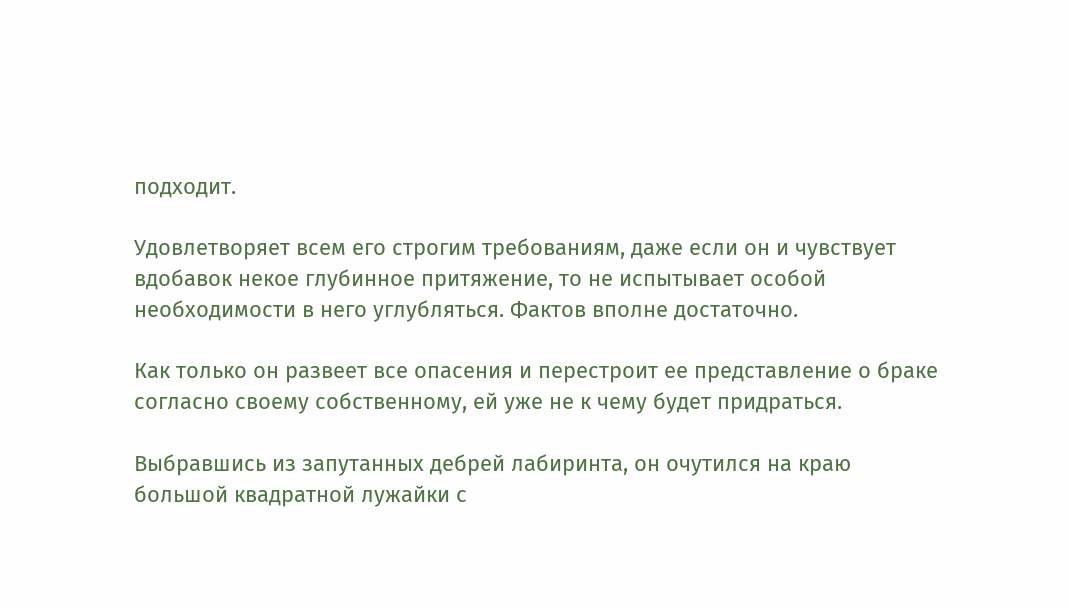подходит.

Удовлетворяет всем его строгим требованиям, даже если он и чувствует вдобавок некое глубинное притяжение, то не испытывает особой необходимости в него углубляться. Фактов вполне достаточно.

Как только он развеет все опасения и перестроит ее представление о браке согласно своему собственному, ей уже не к чему будет придраться.

Выбравшись из запутанных дебрей лабиринта, он очутился на краю большой квадратной лужайки с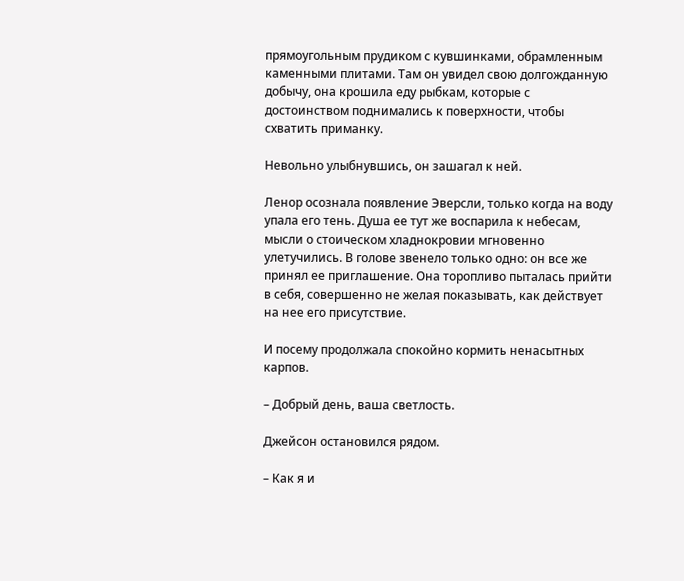прямоугольным прудиком с кувшинками, обрамленным каменными плитами. Там он увидел свою долгожданную добычу, она крошила еду рыбкам, которые с достоинством поднимались к поверхности, чтобы схватить приманку.

Невольно улыбнувшись, он зашагал к ней.

Ленор осознала появление Эверсли, только когда на воду упала его тень. Душа ее тут же воспарила к небесам, мысли о стоическом хладнокровии мгновенно улетучились. В голове звенело только одно: он все же принял ее приглашение. Она торопливо пыталась прийти в себя, совершенно не желая показывать, как действует на нее его присутствие.

И посему продолжала спокойно кормить ненасытных карпов.

– Добрый день, ваша светлость.

Джейсон остановился рядом.

– Как я и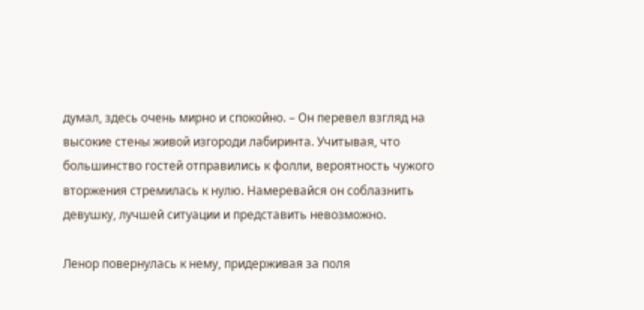думал, здесь очень мирно и спокойно. – Он перевел взгляд на высокие стены живой изгороди лабиринта. Учитывая, что большинство гостей отправились к фолли, вероятность чужого вторжения стремилась к нулю. Намеревайся он соблазнить девушку, лучшей ситуации и представить невозможно.

Ленор повернулась к нему, придерживая за поля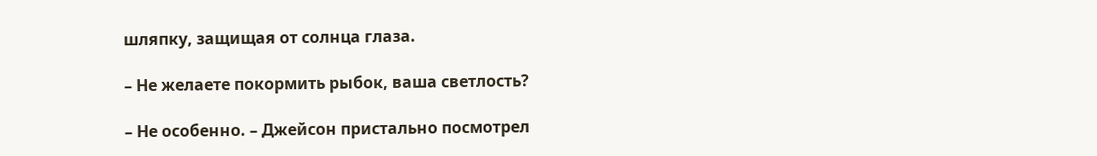шляпку, защищая от солнца глаза.

– Не желаете покормить рыбок, ваша светлость?

– Не особенно. – Джейсон пристально посмотрел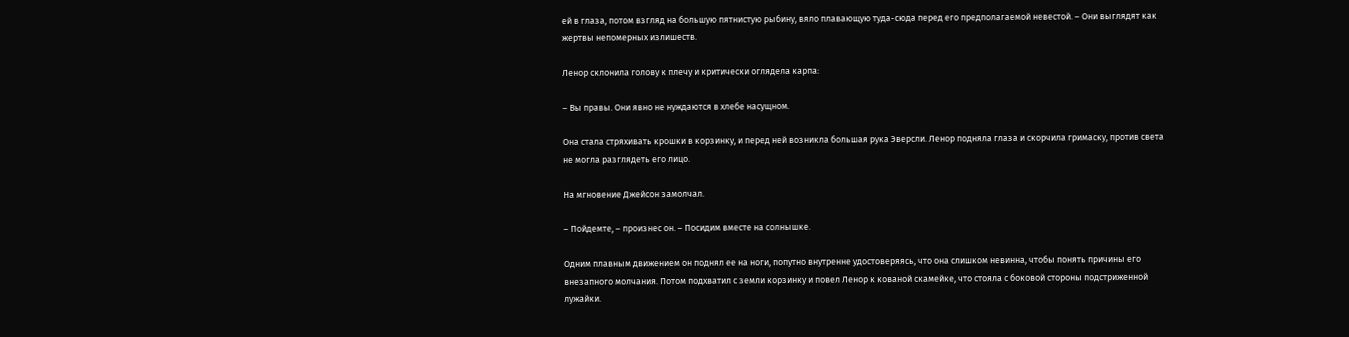ей в глаза, потом взгляд на большую пятнистую рыбину, вяло плавающую туда-сюда перед его предполагаемой невестой. – Они выглядят как жертвы непомерных излишеств.

Ленор склонила голову к плечу и критически оглядела карпа:

– Вы правы. Они явно не нуждаются в хлебе насущном.

Она стала стряхивать крошки в корзинку, и перед ней возникла большая рука Эверсли. Ленор подняла глаза и скорчила гримаску, против света не могла разглядеть его лицо.

На мгновение Джейсон замолчал.

– Пойдемте, – произнес он. – Посидим вместе на солнышке.

Одним плавным движением он поднял ее на ноги, попутно внутренне удостоверяясь, что она слишком невинна, чтобы понять причины его внезапного молчания. Потом подхватил с земли корзинку и повел Ленор к кованой скамейке, что стояла с боковой стороны подстриженной лужайки.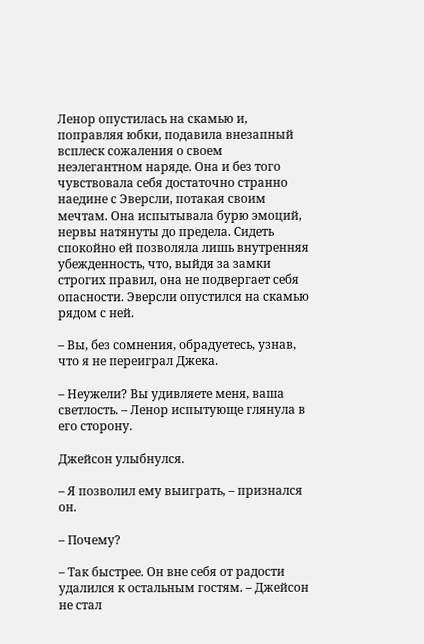Ленор опустилась на скамью и, поправляя юбки, подавила внезапный всплеск сожаления о своем неэлегантном наряде. Она и без того чувствовала себя достаточно странно наедине с Эверсли, потакая своим мечтам. Она испытывала бурю эмоций, нервы натянуты до предела. Сидеть спокойно ей позволяла лишь внутренняя убежденность, что, выйдя за замки строгих правил, она не подвергает себя опасности. Эверсли опустился на скамью рядом с ней.

– Вы, без сомнения, обрадуетесь, узнав, что я не переиграл Джека.

– Неужели? Вы удивляете меня, ваша светлость. – Ленор испытующе глянула в его сторону.

Джейсон улыбнулся.

– Я позволил ему выиграть, – признался он.

– Почему?

– Так быстрее. Он вне себя от радости удалился к остальным гостям. – Джейсон не стал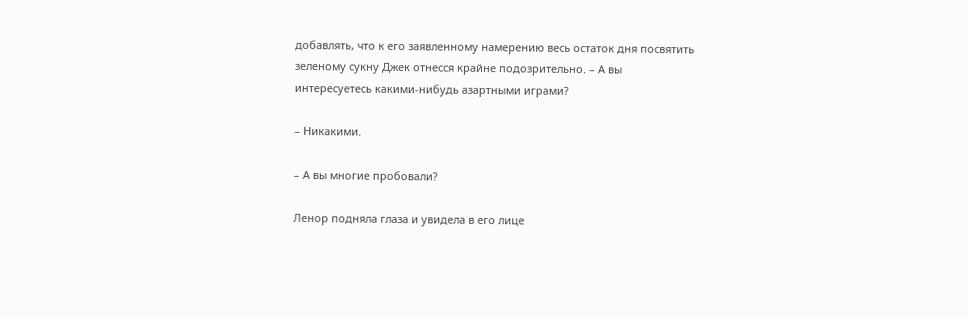добавлять, что к его заявленному намерению весь остаток дня посвятить зеленому сукну Джек отнесся крайне подозрительно. – А вы интересуетесь какими-нибудь азартными играми?

– Никакими.

– А вы многие пробовали?

Ленор подняла глаза и увидела в его лице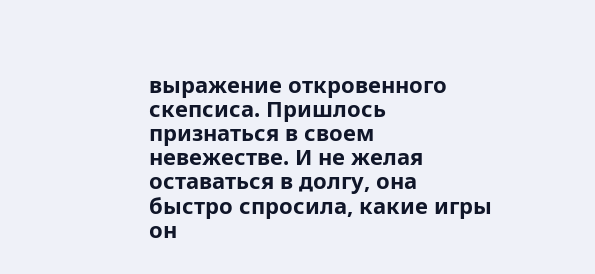выражение откровенного скепсиса. Пришлось признаться в своем невежестве. И не желая оставаться в долгу, она быстро спросила, какие игры он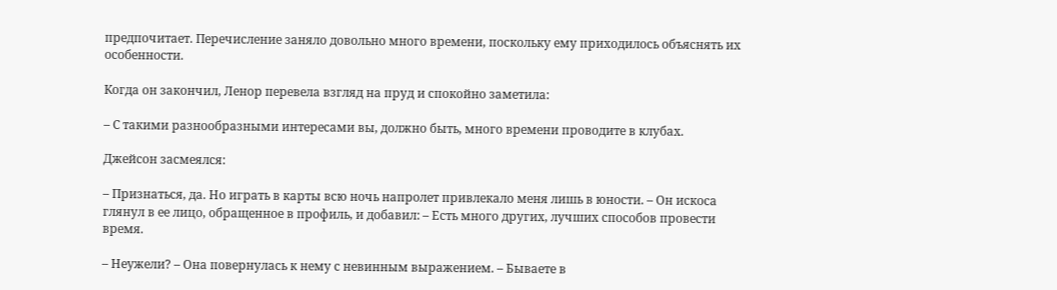предпочитает. Перечисление заняло довольно много времени, поскольку ему приходилось объяснять их особенности.

Когда он закончил, Ленор перевела взгляд на пруд и спокойно заметила:

– С такими разнообразными интересами вы, должно быть, много времени проводите в клубах.

Джейсон засмеялся:

– Признаться, да. Но играть в карты всю ночь напролет привлекало меня лишь в юности. – Он искоса глянул в ее лицо, обращенное в профиль, и добавил: – Есть много других, лучших способов провести время.

– Неужели? – Она повернулась к нему с невинным выражением. – Бываете в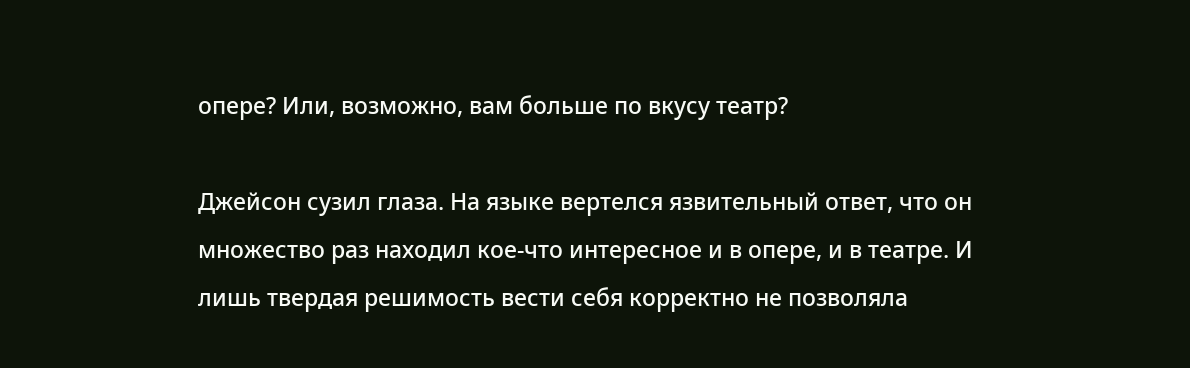опере? Или, возможно, вам больше по вкусу театр?

Джейсон сузил глаза. На языке вертелся язвительный ответ, что он множество раз находил кое-что интересное и в опере, и в театре. И лишь твердая решимость вести себя корректно не позволяла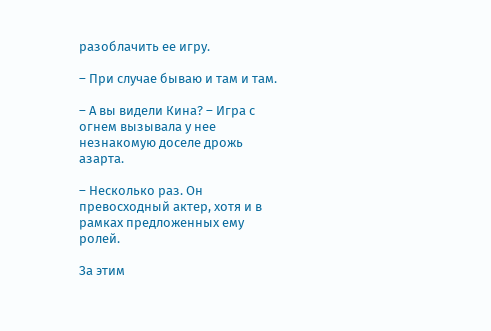разоблачить ее игру.

– При случае бываю и там и там.

– А вы видели Кина? – Игра с огнем вызывала у нее незнакомую доселе дрожь азарта.

– Несколько раз. Он превосходный актер, хотя и в рамках предложенных ему ролей.

За этим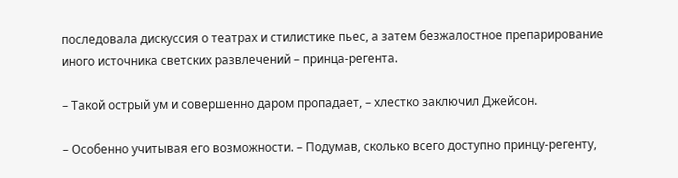последовала дискуссия о театрах и стилистике пьес, а затем безжалостное препарирование иного источника светских развлечений – принца-регента.

– Такой острый ум и совершенно даром пропадает, – хлестко заключил Джейсон.

– Особенно учитывая его возможности. – Подумав, сколько всего доступно принцу-регенту,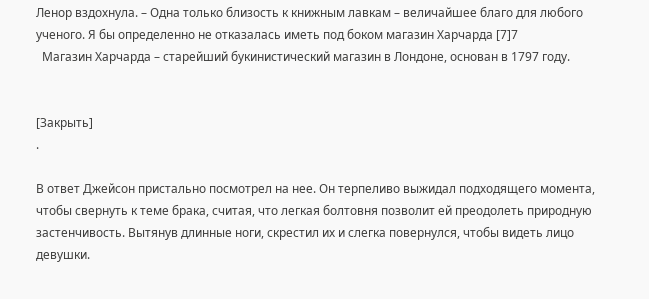Ленор вздохнула. – Одна только близость к книжным лавкам – величайшее благо для любого ученого. Я бы определенно не отказалась иметь под боком магазин Харчарда [7]7
  Магазин Харчарда – старейший букинистический магазин в Лондоне, основан в 1797 году.


[Закрыть]
.

В ответ Джейсон пристально посмотрел на нее. Он терпеливо выжидал подходящего момента, чтобы свернуть к теме брака, считая, что легкая болтовня позволит ей преодолеть природную застенчивость. Вытянув длинные ноги, скрестил их и слегка повернулся, чтобы видеть лицо девушки.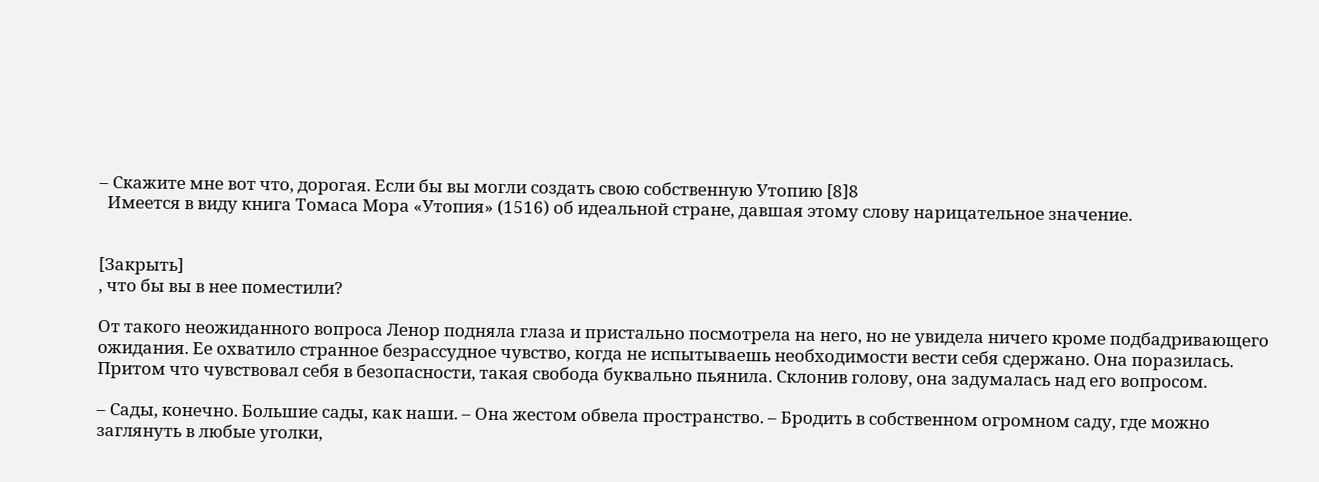– Скажите мне вот что, дорогая. Если бы вы могли создать свою собственную Утопию [8]8
  Имеется в виду книга Томаса Мора «Утопия» (1516) об идеальной стране, давшая этому слову нарицательное значение.


[Закрыть]
, что бы вы в нее поместили?

От такого неожиданного вопроса Ленор подняла глаза и пристально посмотрела на него, но не увидела ничего кроме подбадривающего ожидания. Ее охватило странное безрассудное чувство, когда не испытываешь необходимости вести себя сдержано. Она поразилась. Притом что чувствовал себя в безопасности, такая свобода буквально пьянила. Склонив голову, она задумалась над его вопросом.

– Сады, конечно. Большие сады, как наши. – Она жестом обвела пространство. – Бродить в собственном огромном саду, где можно заглянуть в любые уголки,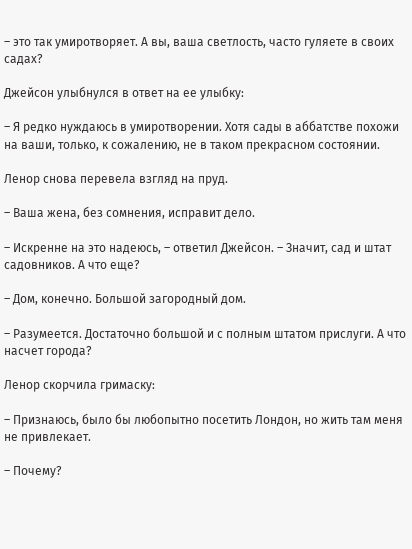– это так умиротворяет. А вы, ваша светлость, часто гуляете в своих садах?

Джейсон улыбнулся в ответ на ее улыбку:

– Я редко нуждаюсь в умиротворении. Хотя сады в аббатстве похожи на ваши, только, к сожалению, не в таком прекрасном состоянии.

Ленор снова перевела взгляд на пруд.

– Ваша жена, без сомнения, исправит дело.

– Искренне на это надеюсь, – ответил Джейсон. – Значит, сад и штат садовников. А что еще?

– Дом, конечно. Большой загородный дом.

– Разумеется. Достаточно большой и с полным штатом прислуги. А что насчет города?

Ленор скорчила гримаску:

– Признаюсь, было бы любопытно посетить Лондон, но жить там меня не привлекает.

– Почему?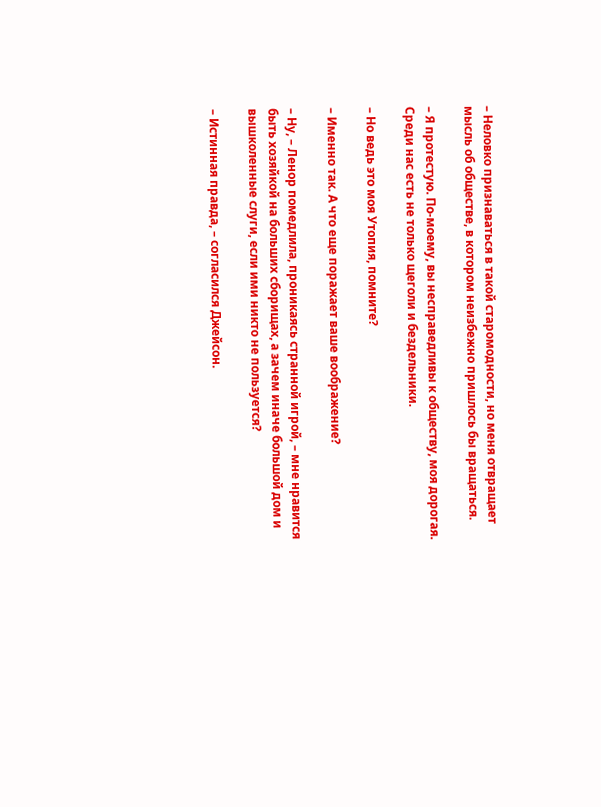– Неловко признаваться в такой старомодности, но меня отвращает мысль об обществе, в котором неизбежно пришлось бы вращаться.

– Я протестую. По-моему, вы несправедливы к обществу, моя дорогая. Среди нас есть не только щеголи и бездельники.

– Но ведь это моя Утопия, помните?

– Именно так. А что еще поражает ваше воображение?

– Ну, – Ленор помедлила, проникаясь странной игрой, – мне нравится быть хозяйкой на больших сборищах, а зачем иначе большой дом и вышколенные слуги, если ими никто не пользуется?

– Истинная правда, – согласился Джейсон.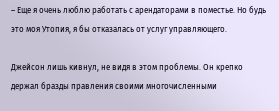– Еще я очень люблю работать с арендаторами в поместье. Но будь это моя Утопия, я бы отказалась от услуг управляющего.

Джейсон лишь кивнул, не видя в этом проблемы. Он крепко держал бразды правления своими многочисленными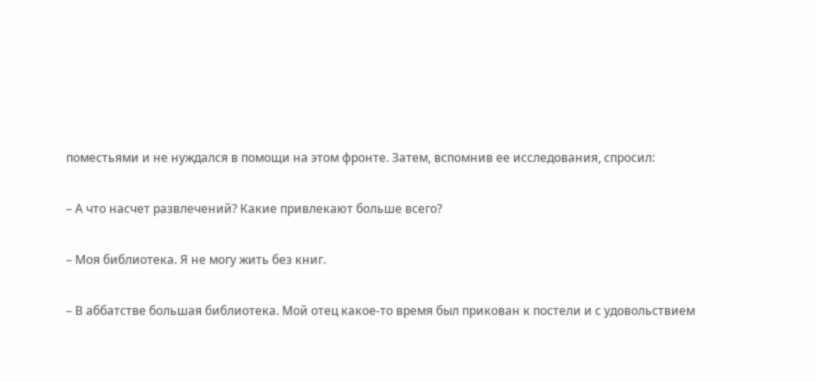поместьями и не нуждался в помощи на этом фронте. Затем, вспомнив ее исследования, спросил:

– А что насчет развлечений? Какие привлекают больше всего?

– Моя библиотека. Я не могу жить без книг.

– В аббатстве большая библиотека. Мой отец какое-то время был прикован к постели и с удовольствием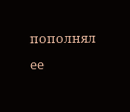пополнял ее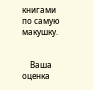книгами по самую макушку.


    Ваша оценка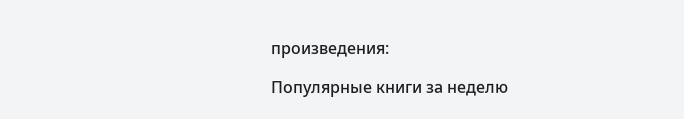произведения:

Популярные книги за неделю